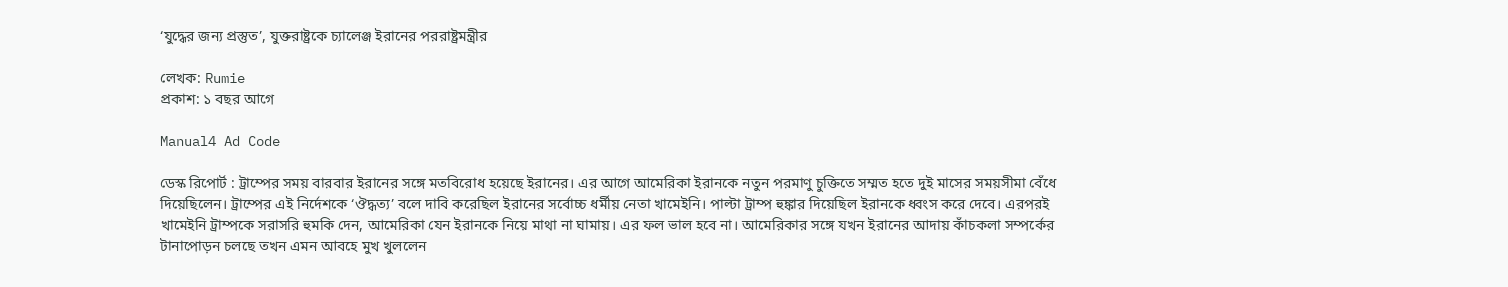‘যুদ্ধের জন্য প্রস্তুত’, যুক্তরাষ্ট্রকে চ্যালেঞ্জ ইরানের পররাষ্ট্রমন্ত্রীর

লেখক: Rumie
প্রকাশ: ১ বছর আগে

Manual4 Ad Code

ডেস্ক রিপোর্ট : ট্রাম্পের সময় বারবার ইরানের সঙ্গে মতবিরোধ হয়েছে ইরানের। এর আগে আমেরিকা ইরানকে নতুন পরমাণু চুক্তিতে সম্মত হতে দুই মাসের সময়সীমা বেঁধে দিয়েছিলেন। ট্রাম্পের এই নির্দেশকে ‘ঔদ্ধত্য’ বলে দাবি করেছিল ইরানের সর্বোচ্চ ধর্মীয় নেতা খামেইনি। পাল্টা ট্রাম্প হুঙ্কার দিয়েছিল ইরানকে ধ্বংস করে দেবে। এরপরই খামেইনি ট্রাম্পকে সরাসরি হুমকি দেন, আমেরিকা যেন ইরানকে নিয়ে মাথা না ঘামায়। এর ফল ভাল হবে না। আমেরিকার সঙ্গে যখন ইরানের আদায় কাঁচকলা সম্পর্কের টানাপোড়ন চলছে তখন এমন আবহে মুখ খুললেন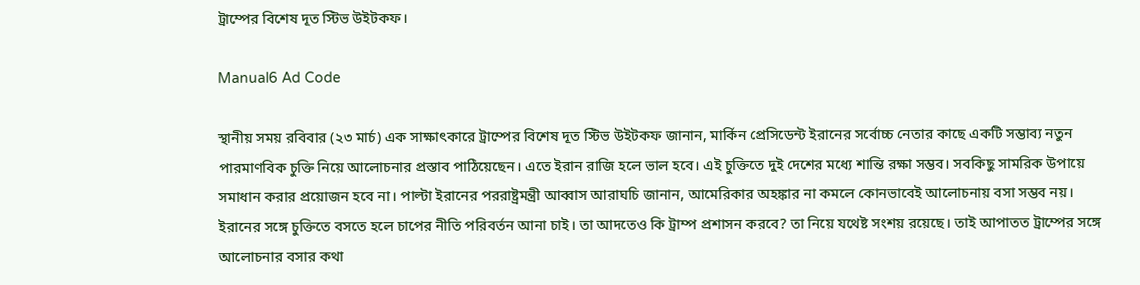ট্রাম্পের বিশেষ দূত স্টিভ উইটকফ।

Manual6 Ad Code

স্থানীয় সময় রবিবার (২৩ মার্চ) এক সাক্ষাৎকারে ট্রাম্পের বিশেষ দূত স্টিভ উইটকফ জানান, মার্কিন প্রেসিডেন্ট ইরানের সর্বোচ্চ নেতার কাছে একটি সম্ভাব্য নতুন পারমাণবিক চুক্তি নিয়ে আলোচনার প্রস্তাব পাঠিয়েছেন। এতে ইরান রাজি হলে ভাল হবে। এই চুক্তিতে দুই দেশের মধ্যে শান্তি রক্ষা সম্ভব। সবকিছু সামরিক উপায়ে সমাধান করার প্রয়োজন হবে না। পাল্টা ইরানের পররাষ্ট্রমন্ত্রী আব্বাস আরাঘচি জানান, আমেরিকার অহঙ্কার না কমলে কোনভাবেই আলোচনায় বসা সম্ভব নয়। ইরানের সঙ্গে চুক্তিতে বসতে হলে চাপের নীতি পরিবর্তন আনা চাই। তা আদতেও কি ট্রাম্প প্রশাসন করবে? তা নিয়ে যথেষ্ট সংশয় রয়েছে। তাই আপাতত ট্রাম্পের সঙ্গে আলোচনার বসার কথা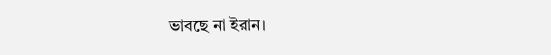ভাবছে না ইরান।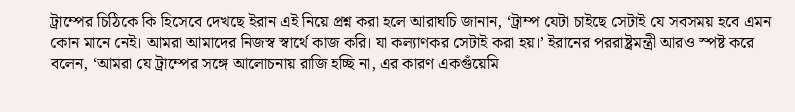ট্রাম্পের চিঠিকে কি হিসেবে দেখছে ইরান এই নিয়ে প্রশ্ন করা হলে আরাঘচি জানান, ‘ট্রাম্প যেটা চাইছে সেটাই যে সবসময় হবে এমন কোন মানে নেই। আমরা আমাদের নিজস্ব স্বার্থে কাজ করি। যা কল্যাণকর সেটাই করা হয়।’ ইরানের পররাষ্ট্রমন্ত্রী আরও স্পষ্ট করে বলেন, ‘আমরা যে ট্রাম্পের সঙ্গে আলোচনায় রাজি হচ্ছি না, এর কারণ একগুঁয়েমি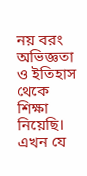নয় বরং অভিজ্ঞতা ও ইতিহাস থেকে শিক্ষা নিয়েছি। এখন যে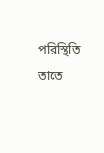পরিস্থিতি তাতে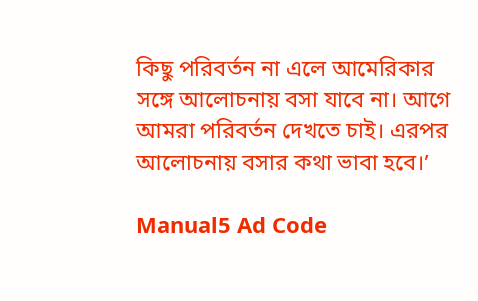কিছু পরিবর্তন না এলে আমেরিকার সঙ্গে আলোচনায় বসা যাবে না। আগে আমরা পরিবর্তন দেখতে চাই। এরপর আলোচনায় বসার কথা ভাবা হবে।’

Manual5 Ad Code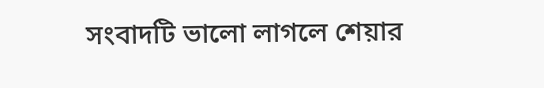সংবাদটি ভালো লাগলে শেয়ার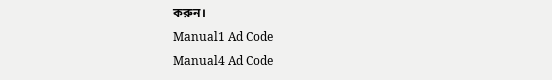করুন।
Manual1 Ad Code
Manual4 Ad Code